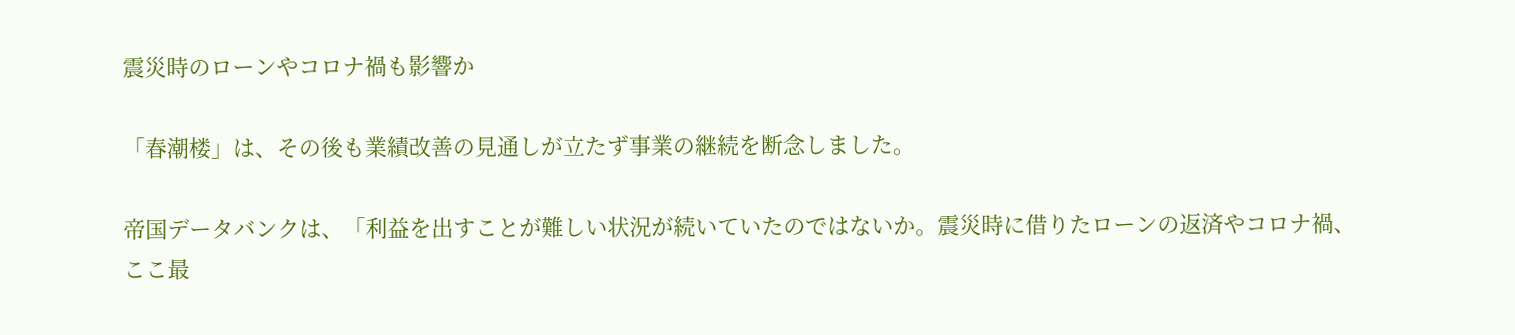震災時のローンやコロナ禍も影響か

「春潮楼」は、その後も業績改善の見通しが立たず事業の継続を断念しました。

帝国データバンクは、「利益を出すことが難しい状況が続いていたのではないか。震災時に借りたローンの返済やコロナ禍、ここ最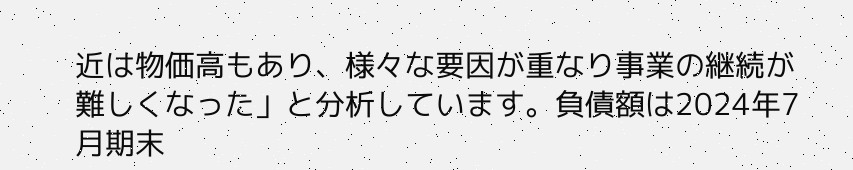近は物価高もあり、様々な要因が重なり事業の継続が難しくなった」と分析しています。負債額は2024年7月期末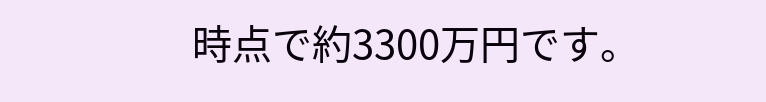時点で約3300万円です。